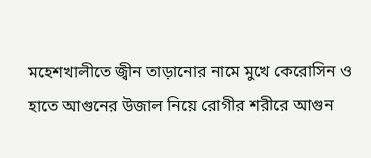মহেশখালীতে জ্বীন তাড়ানোর নামে মুখে কেরোসিন ও হাতে আগুনের উজাল নিয়ে রোগীর শরীরে আগুন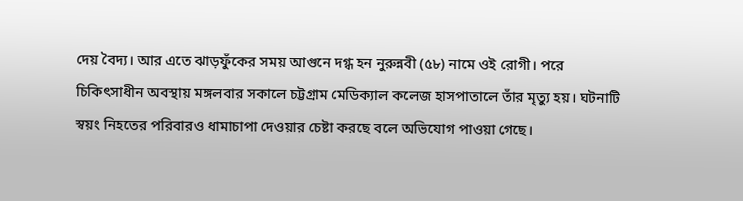দেয় বৈদ্য। আর এতে ঝাড়ফুঁকের সময় আগুনে দগ্ধ হন নুরুন্নবী (৫৮) নামে ওই রোগী। পরে চিকিৎসাধীন অবস্থায় মঙ্গলবার সকালে চট্টগ্রাম মেডিক্যাল কলেজ হাসপাতালে তাঁর মৃত্যু হয়। ঘটনাটি স্বয়ং নিহতের পরিবারও ধামাচাপা দেওয়ার চেষ্টা করছে বলে অভিযোগ পাওয়া গেছে।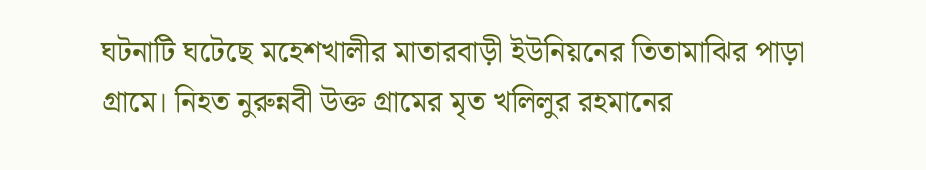ঘটনাটি ঘটেছে মহেশখালীর মাতারবাড়ী ইউনিয়নের তিতামাঝির পাড়া গ্রামে। নিহত নুরুন্নবী উক্ত গ্রামের মৃত খলিলুর রহমানের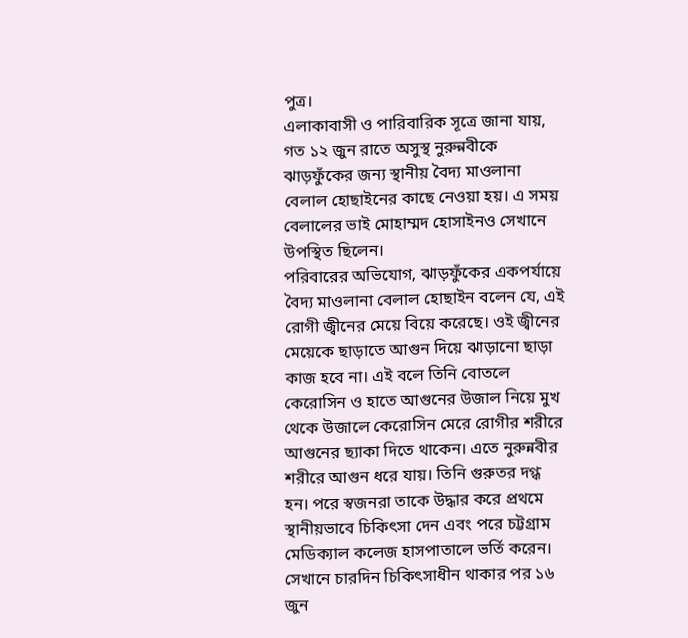পুত্র।
এলাকাবাসী ও পারিবারিক সূত্রে জানা যায়, গত ১২ জুন রাতে অসুস্থ নুরুন্নবীকে ঝাড়ফুঁকের জন্য স্থানীয় বৈদ্য মাওলানা বেলাল হোছাইনের কাছে নেওয়া হয়। এ সময় বেলালের ভাই মোহাম্মদ হোসাইনও সেখানে উপস্থিত ছিলেন।
পরিবারের অভিযোগ, ঝাড়ফুঁকের একপর্যায়ে বৈদ্য মাওলানা বেলাল হোছাইন বলেন যে, এই রোগী জ্বীনের মেয়ে বিয়ে করেছে। ওই জ্বীনের মেয়েকে ছাড়াতে আগুন দিয়ে ঝাড়ানো ছাড়া কাজ হবে না। এই বলে তিনি বোতলে কেরোসিন ও হাতে আগুনের উজাল নিয়ে মুখ থেকে উজালে কেরোসিন মেরে রোগীর শরীরে আগুনের ছ্যাকা দিতে থাকেন। এতে নুরুন্নবীর শরীরে আগুন ধরে যায়। তিনি গুরুতর দগ্ধ হন। পরে স্বজনরা তাকে উদ্ধার করে প্রথমে স্থানীয়ভাবে চিকিৎসা দেন এবং পরে চট্টগ্রাম মেডিক্যাল কলেজ হাসপাতালে ভর্তি করেন। সেখানে চারদিন চিকিৎসাধীন থাকার পর ১৬ জুন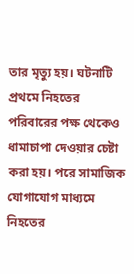তার মৃত্যু হয়। ঘটনাটি প্রথমে নিহতের পরিবারের পক্ষ থেকেও ধামাচাপা দেওয়ার চেষ্টা করা হয়। পরে সামাজিক যোগাযোগ মাধ্যমে নিহতের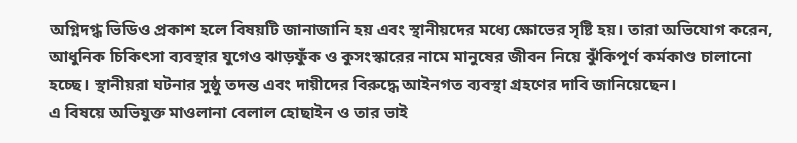অগ্নিদগ্ধ ভিডিও প্রকাশ হলে বিষয়টি জানাজানি হয় এবং স্থানীয়দের মধ্যে ক্ষোভের সৃষ্টি হয়। তারা অভিযোগ করেন, আধুনিক চিকিৎসা ব্যবস্থার যুগেও ঝাড়ফুঁক ও কুসংস্কারের নামে মানুষের জীবন নিয়ে ঝুঁকিপূর্ণ কর্মকাণ্ড চালানো হচ্ছে। স্থানীয়রা ঘটনার সুষ্ঠু তদন্ত এবং দায়ীদের বিরুদ্ধে আইনগত ব্যবস্থা গ্রহণের দাবি জানিয়েছেন।
এ বিষয়ে অভিযুক্ত মাওলানা বেলাল হোছাইন ও তার ভাই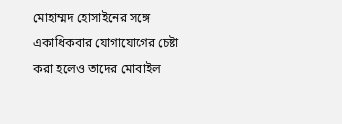মোহাম্মদ হোসাইনের সঙ্গে একাধিকবার যোগাযোগের চেষ্টা করা হলেও তাদের মোবাইল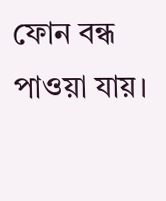ফোন বন্ধ পাওয়া যায়।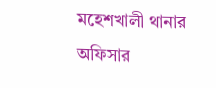মহেশখালী থানার অফিসার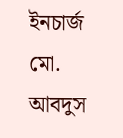ইনচার্জ মো. আবদুস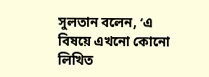সুলতান বলেন, ‘এ বিষয়ে এখনো কোনো লিখিত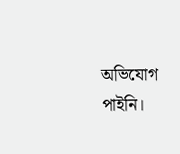অভিযোগ পাইনি।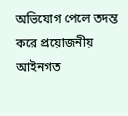অভিযোগ পেলে তদন্ত করে প্রয়োজনীয় আইনগত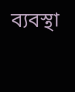ব্যবস্থা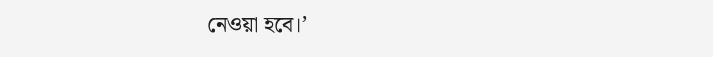নেওয়া হবে।’